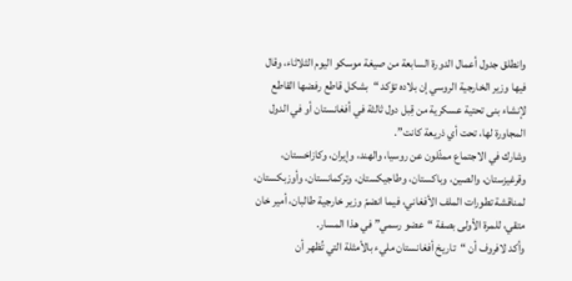وانطلق جدول أعمال الدورة السابعة من صيغة موسكو اليوم الثلاثاء، وقال فيها وزير الخارجية الروسي إن بلاده تؤكد “بشكل قاطع رفضها القاطع لإنشاء بنى تحتية عسكرية من قِبل دول ثالثة في أفغانستان أو في الدول المجاورة لها، تحت أي ذريعة كانت”.
وشارك في الاجتماع ممثّلون عن روسيا، والهند، وإيران، وكازاخستان، وقرغيزستان، والصين، وباكستان، وطاجيكستان، وتركمانستان، وأوزبكستان، لمناقشة تطورات الملف الأفغاني، فيما انضمّ وزير خارجية طالبان، أمير خان متقي، للمرة الأولى بصفة “عضو رسمي” في هذا المسار.
وأكد لافروف أن “تاريخ أفغانستان مليء بالأمثلة التي تُظهر أن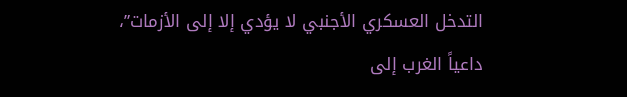التدخل العسكري الأجنبي لا يؤدي إلا إلى الأزمات”، داعياً الغرب إلى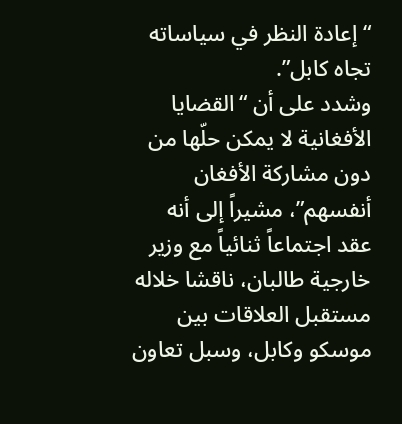“إعادة النظر في سياساته تجاه كابل”.
وشدد على أن “القضايا الأفغانية لا يمكن حلّها من دون مشاركة الأفغان أنفسهم”، مشيراً إلى أنه عقد اجتماعاً ثنائياً مع وزير خارجية طالبان، ناقشا خلاله مستقبل العلاقات بين موسكو وكابل، وسبل تعاون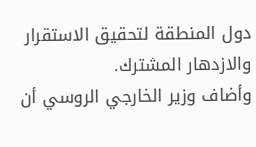دول المنطقة لتحقيق الاستقرار والازدهار المشترك.
وأضاف وزير الخارجي الروسي أن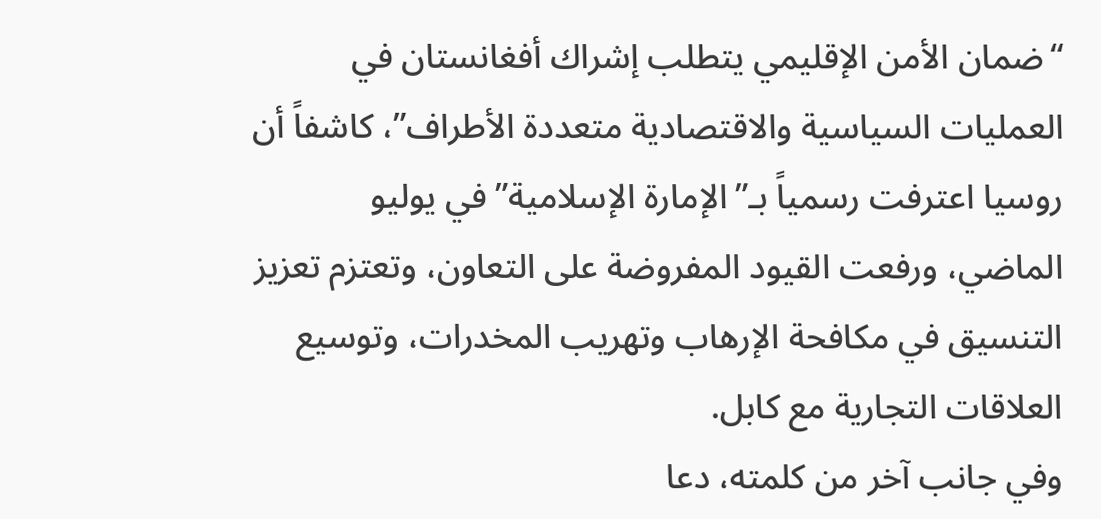“ضمان الأمن الإقليمي يتطلب إشراك أفغانستان في العمليات السياسية والاقتصادية متعددة الأطراف”، كاشفاً أن روسيا اعترفت رسمياً بـ”الإمارة الإسلامية” في يوليو الماضي، ورفعت القيود المفروضة على التعاون، وتعتزم تعزيز التنسيق في مكافحة الإرهاب وتهريب المخدرات، وتوسيع العلاقات التجارية مع كابل.
وفي جانب آخر من كلمته، دعا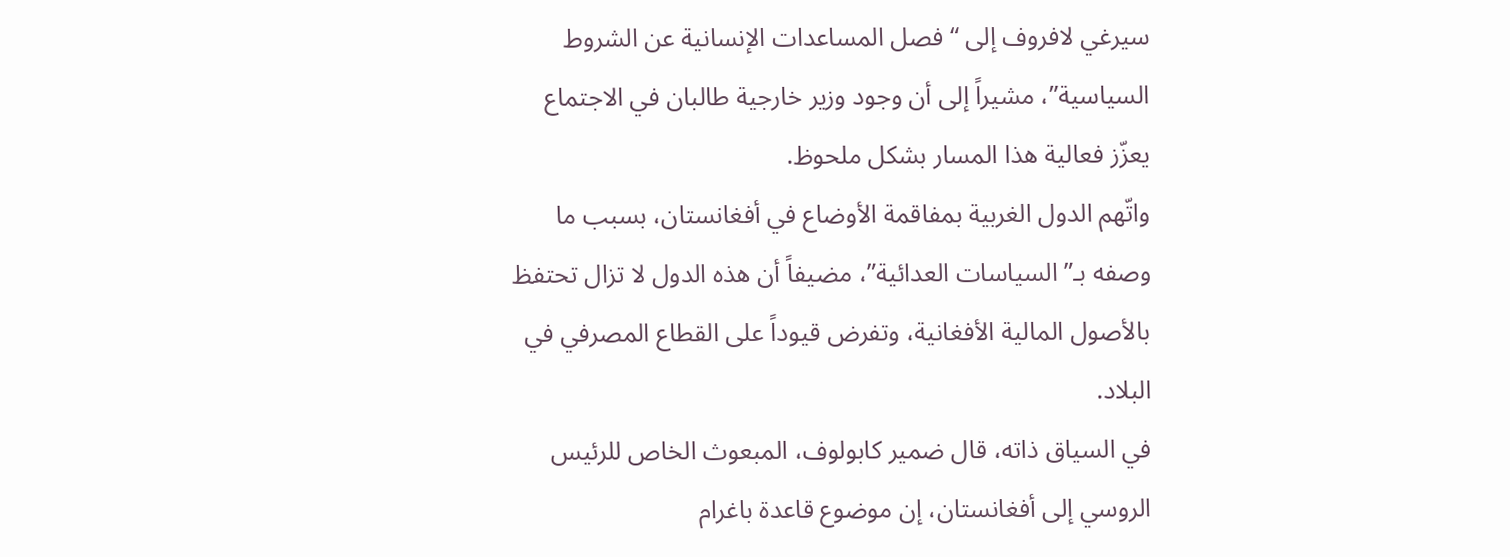سيرغي لافروف إلى “فصل المساعدات الإنسانية عن الشروط السياسية”، مشيراً إلى أن وجود وزير خارجية طالبان في الاجتماع يعزّز فعالية هذا المسار بشكل ملحوظ.
واتّهم الدول الغربية بمفاقمة الأوضاع في أفغانستان، بسبب ما وصفه بـ”السياسات العدائية”، مضيفاً أن هذه الدول لا تزال تحتفظ بالأصول المالية الأفغانية، وتفرض قيوداً على القطاع المصرفي في البلاد.
في السياق ذاته، قال ضمير كابولوف، المبعوث الخاص للرئيس الروسي إلى أفغانستان، إن موضوع قاعدة باغرام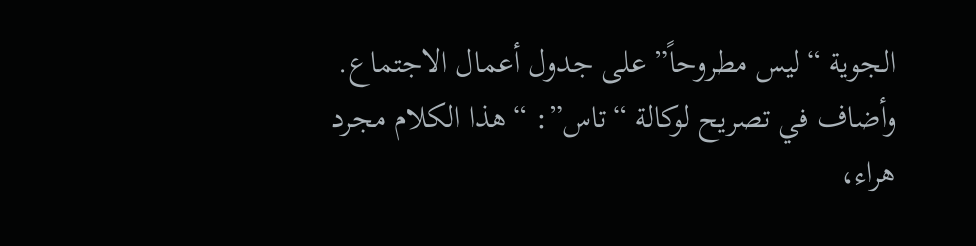الجوية “ليس مطروحاً” على جدول أعمال الاجتماع.
وأضاف في تصريح لوكالة “تاس”: “هذا الكلام مجرد هراء،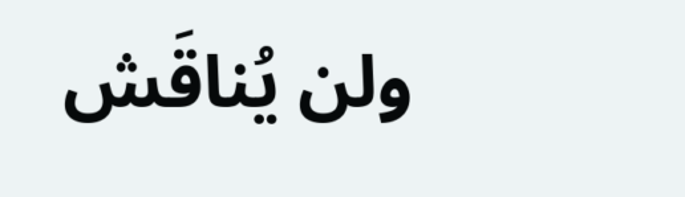ولن يُناقَش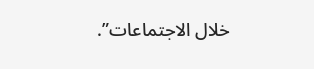خلال الاجتماعات”.